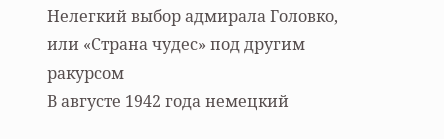Нелегкий выбор адмирала Головко, или «Страна чудес» под другим ракурсом
В августе 1942 года немецкий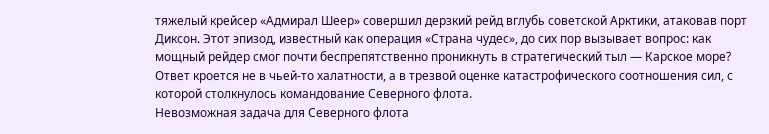тяжелый крейсер «Адмирал Шеер» совершил дерзкий рейд вглубь советской Арктики, атаковав порт Диксон. Этот эпизод, известный как операция «Страна чудес», до сих пор вызывает вопрос: как мощный рейдер смог почти беспрепятственно проникнуть в стратегический тыл — Карское море? Ответ кроется не в чьей-то халатности, а в трезвой оценке катастрофического соотношения сил, с которой столкнулось командование Северного флота.
Невозможная задача для Северного флота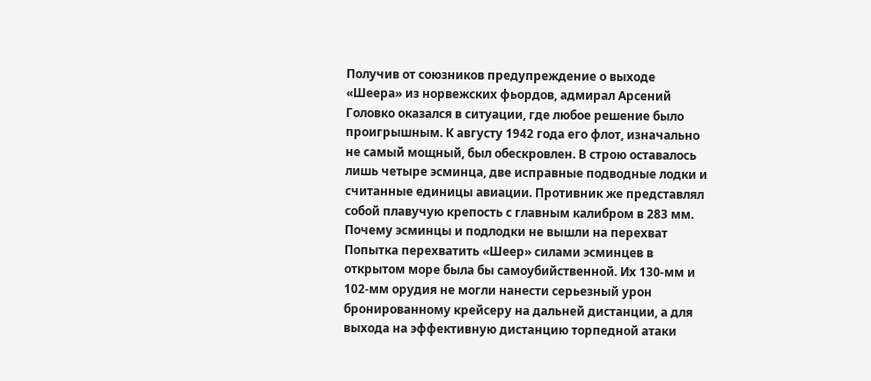Получив от союзников предупреждение о выходе «Шеера» из норвежских фьордов, адмирал Арсений Головко оказался в ситуации, где любое решение было проигрышным. К августу 1942 года его флот, изначально не самый мощный, был обескровлен. В строю оставалось лишь четыре эсминца, две исправные подводные лодки и считанные единицы авиации. Противник же представлял собой плавучую крепость с главным калибром в 283 мм.
Почему эсминцы и подлодки не вышли на перехват
Попытка перехватить «Шеер» силами эсминцев в открытом море была бы самоубийственной. Их 130-мм и 102-мм орудия не могли нанести серьезный урон бронированному крейсеру на дальней дистанции, а для выхода на эффективную дистанцию торпедной атаки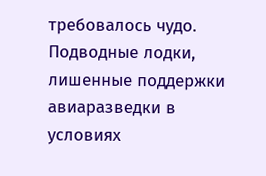требовалось чудо. Подводные лодки, лишенные поддержки авиаразведки в условиях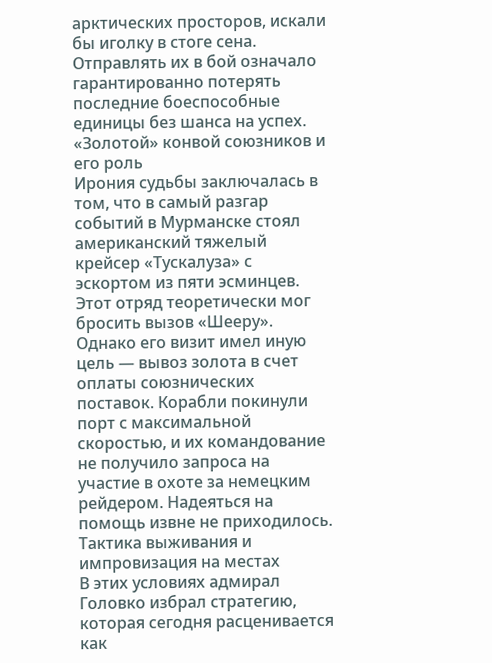арктических просторов, искали бы иголку в стоге сена. Отправлять их в бой означало гарантированно потерять последние боеспособные единицы без шанса на успех.
«Золотой» конвой союзников и его роль
Ирония судьбы заключалась в том, что в самый разгар событий в Мурманске стоял американский тяжелый крейсер «Тускалуза» с эскортом из пяти эсминцев. Этот отряд теоретически мог бросить вызов «Шееру». Однако его визит имел иную цель — вывоз золота в счет оплаты союзнических поставок. Корабли покинули порт с максимальной скоростью, и их командование не получило запроса на участие в охоте за немецким рейдером. Надеяться на помощь извне не приходилось.
Тактика выживания и импровизация на местах
В этих условиях адмирал Головко избрал стратегию, которая сегодня расценивается как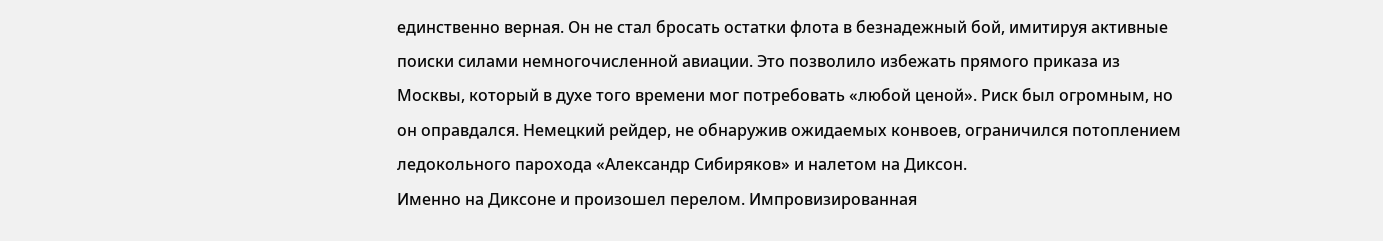единственно верная. Он не стал бросать остатки флота в безнадежный бой, имитируя активные поиски силами немногочисленной авиации. Это позволило избежать прямого приказа из Москвы, который в духе того времени мог потребовать «любой ценой». Риск был огромным, но он оправдался. Немецкий рейдер, не обнаружив ожидаемых конвоев, ограничился потоплением ледокольного парохода «Александр Сибиряков» и налетом на Диксон.
Именно на Диксоне и произошел перелом. Импровизированная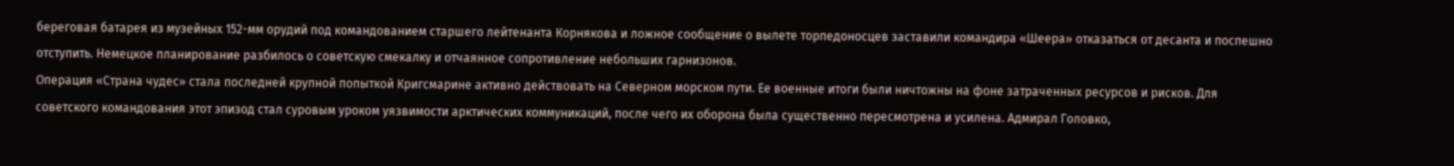береговая батарея из музейных 152-мм орудий под командованием старшего лейтенанта Корнякова и ложное сообщение о вылете торпедоносцев заставили командира «Шеера» отказаться от десанта и поспешно отступить. Немецкое планирование разбилось о советскую смекалку и отчаянное сопротивление небольших гарнизонов.
Операция «Страна чудес» стала последней крупной попыткой Кригсмарине активно действовать на Северном морском пути. Ее военные итоги были ничтожны на фоне затраченных ресурсов и рисков. Для советского командования этот эпизод стал суровым уроком уязвимости арктических коммуникаций, после чего их оборона была существенно пересмотрена и усилена. Адмирал Головко,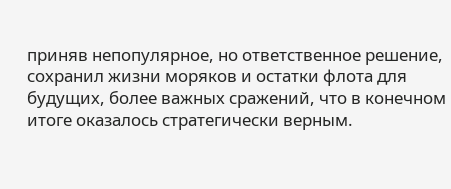приняв непопулярное, но ответственное решение, сохранил жизни моряков и остатки флота для будущих, более важных сражений, что в конечном итоге оказалось стратегически верным.